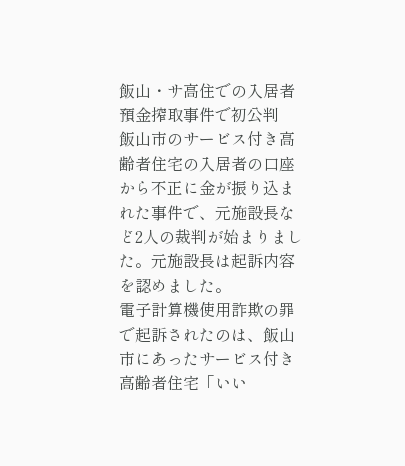飯山・サ高住での入居者預金搾取事件で初公判
飯山市のサービス付き高齢者住宅の入居者の口座から不正に金が振り込まれた事件で、元施設長など2人の裁判が始まりました。元施設長は起訴内容を認めました。
電子計算機使用詐欺の罪で起訴されたのは、飯山市にあったサービス付き高齢者住宅「いい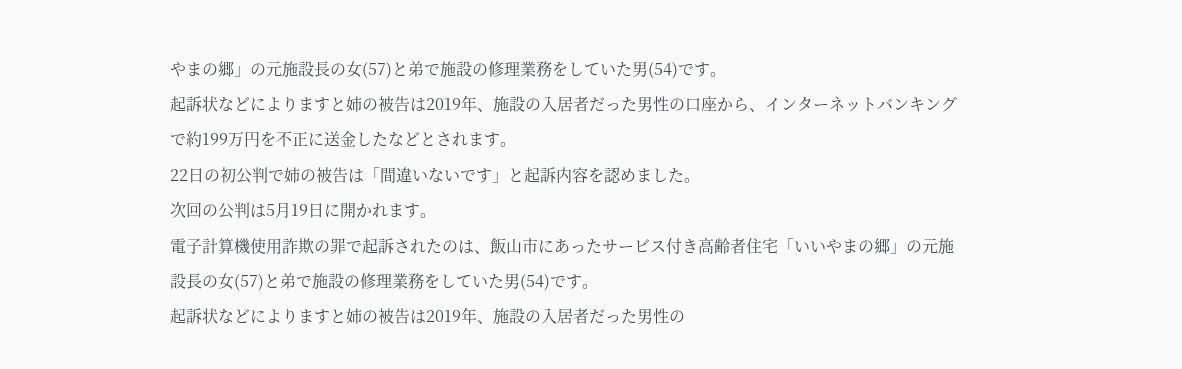やまの郷」の元施設長の女(57)と弟で施設の修理業務をしていた男(54)です。
起訴状などによりますと姉の被告は2019年、施設の入居者だった男性の口座から、インターネットバンキングで約199万円を不正に送金したなどとされます。
22日の初公判で姉の被告は「間違いないです」と起訴内容を認めました。
次回の公判は5月19日に開かれます。
電子計算機使用詐欺の罪で起訴されたのは、飯山市にあったサービス付き高齢者住宅「いいやまの郷」の元施設長の女(57)と弟で施設の修理業務をしていた男(54)です。
起訴状などによりますと姉の被告は2019年、施設の入居者だった男性の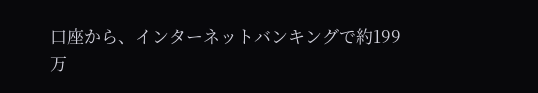口座から、インターネットバンキングで約199万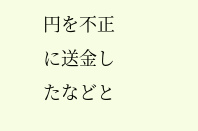円を不正に送金したなどと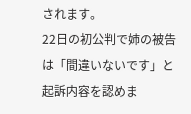されます。
22日の初公判で姉の被告は「間違いないです」と起訴内容を認めま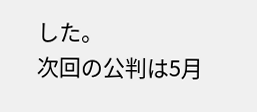した。
次回の公判は5月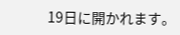19日に開かれます。